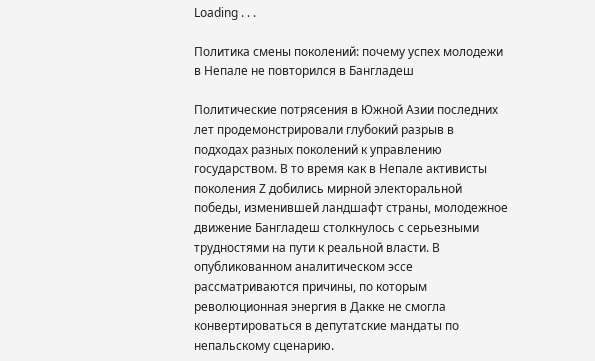Loading . . .

Политика смены поколений: почему успех молодежи в Непале не повторился в Бангладеш

Политические потрясения в Южной Азии последних лет продемонстрировали глубокий разрыв в подходах разных поколений к управлению государством. В то время как в Непале активисты поколения Z добились мирной электоральной победы, изменившей ландшафт страны, молодежное движение Бангладеш столкнулось с серьезными трудностями на пути к реальной власти. В опубликованном аналитическом эссе рассматриваются причины, по которым революционная энергия в Дакке не смогла конвертироваться в депутатские мандаты по непальскому сценарию.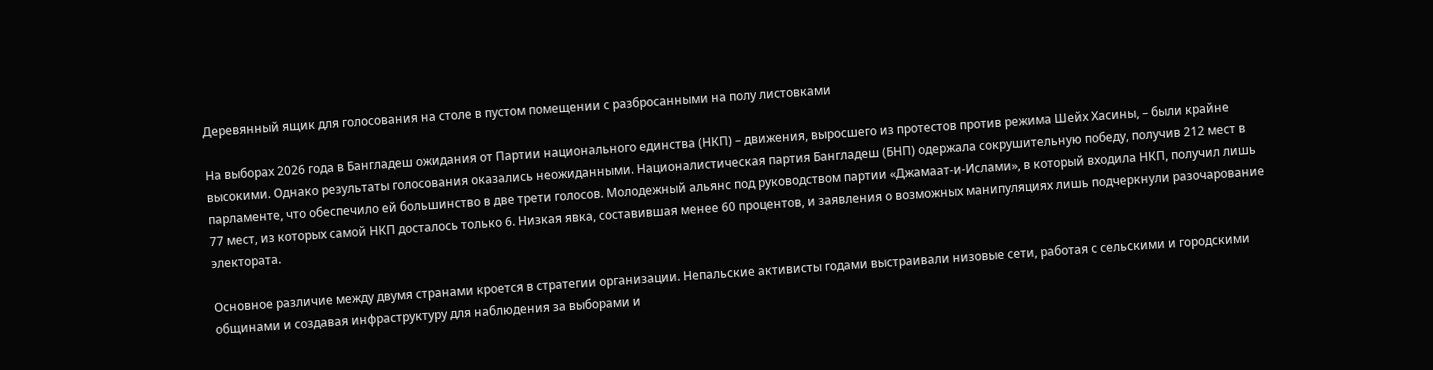Деревянный ящик для голосования на столе в пустом помещении с разбросанными на полу листовками

На выборах 2026 года в Бангладеш ожидания от Партии национального единства (НКП) – движения, выросшего из протестов против режима Шейх Хасины, – были крайне высокими. Однако результаты голосования оказались неожиданными. Националистическая партия Бангладеш (БНП) одержала сокрушительную победу, получив 212 мест в парламенте, что обеспечило ей большинство в две трети голосов. Молодежный альянс под руководством партии «Джамаат-и-Ислами», в который входила НКП, получил лишь 77 мест, из которых самой НКП досталось только 6. Низкая явка, составившая менее 60 процентов, и заявления о возможных манипуляциях лишь подчеркнули разочарование электората.

Основное различие между двумя странами кроется в стратегии организации. Непальские активисты годами выстраивали низовые сети, работая с сельскими и городскими общинами и создавая инфраструктуру для наблюдения за выборами и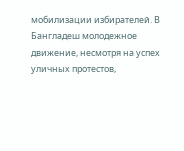мобилизации избирателей. В Бангладеш молодежное движение, несмотря на успех уличных протестов,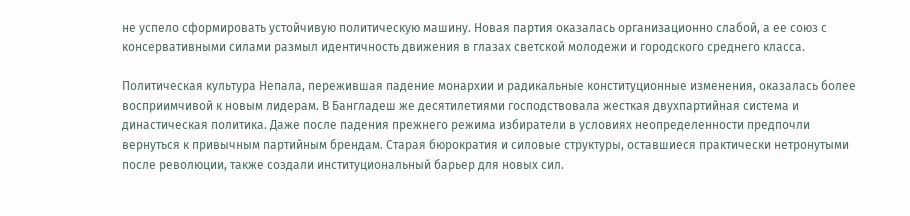не успело сформировать устойчивую политическую машину. Новая партия оказалась организационно слабой, а ее союз с консервативными силами размыл идентичность движения в глазах светской молодежи и городского среднего класса.

Политическая культура Непала, пережившая падение монархии и радикальные конституционные изменения, оказалась более восприимчивой к новым лидерам. В Бангладеш же десятилетиями господствовала жесткая двухпартийная система и династическая политика. Даже после падения прежнего режима избиратели в условиях неопределенности предпочли вернуться к привычным партийным брендам. Старая бюрократия и силовые структуры, оставшиеся практически нетронутыми после революции, также создали институциональный барьер для новых сил.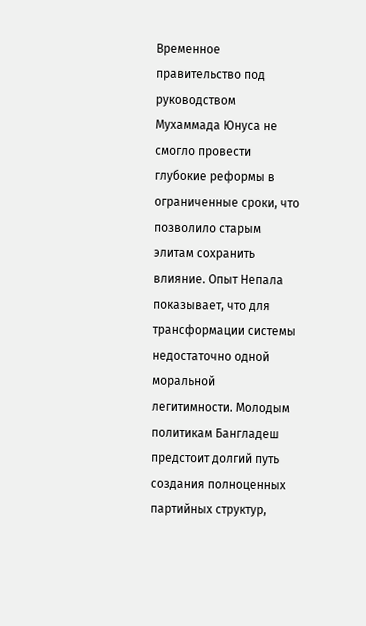Временное правительство под руководством Мухаммада Юнуса не смогло провести глубокие реформы в ограниченные сроки, что позволило старым элитам сохранить влияние. Опыт Непала показывает, что для трансформации системы недостаточно одной моральной легитимности. Молодым политикам Бангладеш предстоит долгий путь создания полноценных партийных структур,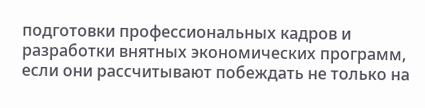подготовки профессиональных кадров и разработки внятных экономических программ, если они рассчитывают побеждать не только на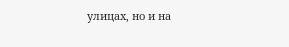улицах, но и на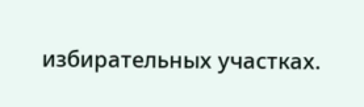избирательных участках.